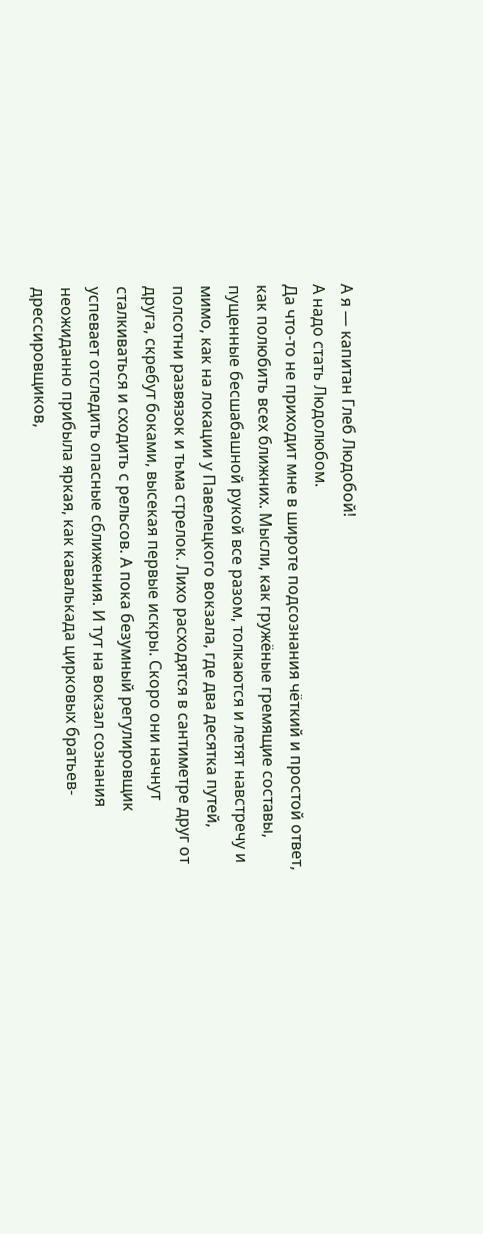А я — капитан Глеб Людобой!
А надо стать Людолюбом.
Да что-то не приходит мне в широте подсознания чёткий и простой ответ, как полюбить всех ближних. Мысли, как гружёные гремящие составы, пущенные бесшабашной рукой все разом, толкаются и летят навстречу и мимо, как на локации у Павелецкого вокзала, где два десятка путей, полсотни развязок и тьма стрелок. Лихо расходятся в сантиметре друг от друга, скребут боками, высекая первые искры. Скоро они начнут сталкиваться и сходить с рельсов. А пока безумный регулировщик успевает отследить опасные сближения. И тут на вокзал сознания неожиданно прибыла яркая, как кавалькада цирковых братьев-дрессировщиков,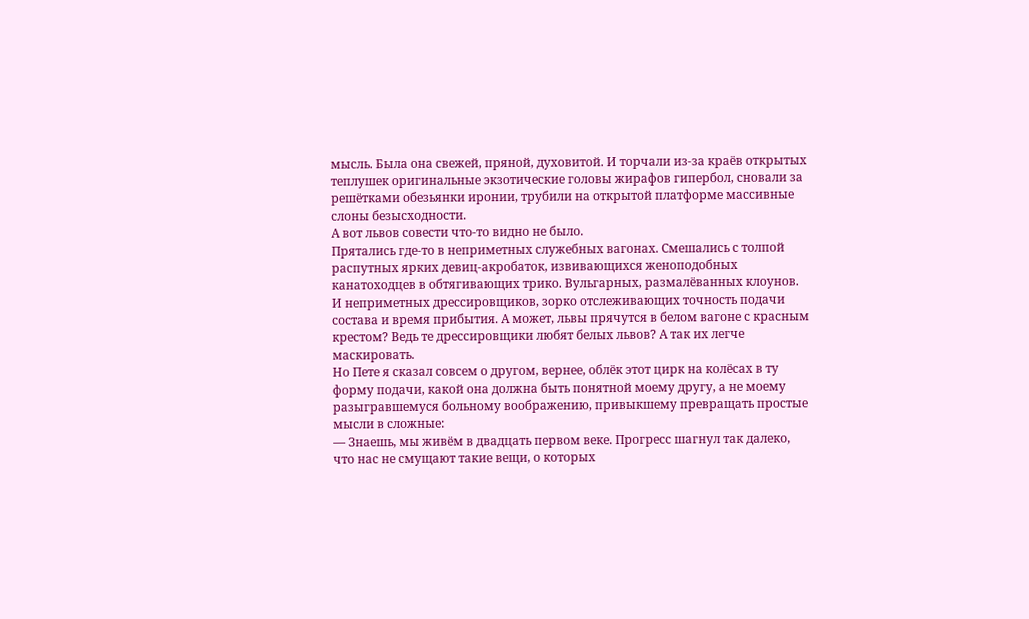мысль. Была она свежей, пряной, духовитой. И торчали из-за краёв открытых теплушек оригинальные экзотические головы жирафов гипербол, сновали за решётками обезьянки иронии, трубили на открытой платформе массивные слоны безысходности.
А вот львов совести что-то видно не было.
Прятались где-то в неприметных служебных вагонах. Смешались с толпой распутных ярких девиц-акробаток, извивающихся женоподобных канатоходцев в обтягивающих трико. Вульгарных, размалёванных клоунов. И неприметных дрессировщиков, зорко отслеживающих точность подачи состава и время прибытия. А может, львы прячутся в белом вагоне с красным крестом? Ведь те дрессировщики любят белых львов? А так их легче маскировать.
Но Пете я сказал совсем о другом, вернее, облёк этот цирк на колёсах в ту форму подачи, какой она должна быть понятной моему другу, а не моему разыгравшемуся больному воображению, привыкшему превращать простые мысли в сложные:
— Знаешь, мы живём в двадцать первом веке. Прогресс шагнул так далеко, что нас не смущают такие вещи, о которых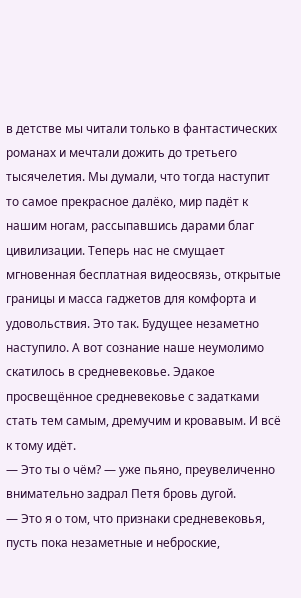в детстве мы читали только в фантастических романах и мечтали дожить до третьего тысячелетия. Мы думали, что тогда наступит то самое прекрасное далёко, мир падёт к нашим ногам, рассыпавшись дарами благ цивилизации. Теперь нас не смущает мгновенная бесплатная видеосвязь, открытые границы и масса гаджетов для комфорта и удовольствия. Это так. Будущее незаметно наступило. А вот сознание наше неумолимо скатилось в средневековье. Эдакое просвещённое средневековье с задатками стать тем самым, дремучим и кровавым. И всё к тому идёт.
— Это ты о чём? — уже пьяно, преувеличенно внимательно задрал Петя бровь дугой.
— Это я о том, что признаки средневековья, пусть пока незаметные и неброские,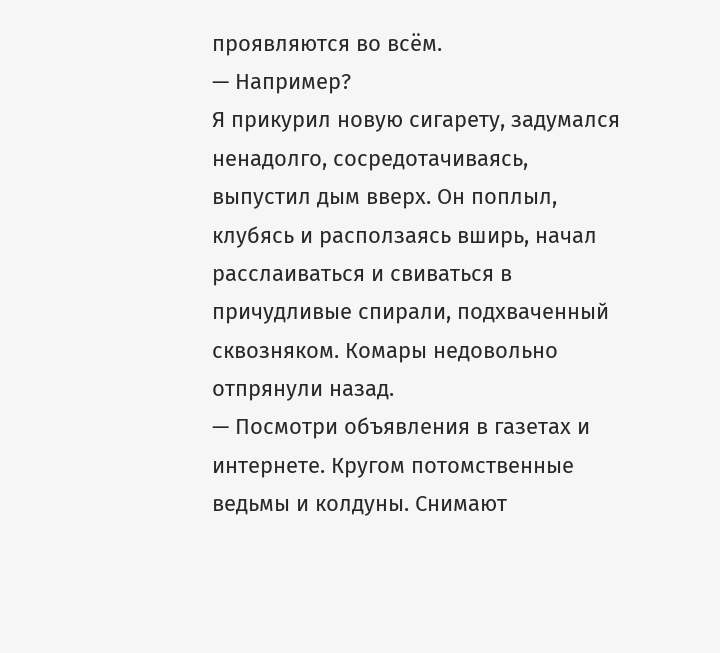проявляются во всём.
— Например?
Я прикурил новую сигарету, задумался ненадолго, сосредотачиваясь, выпустил дым вверх. Он поплыл, клубясь и расползаясь вширь, начал расслаиваться и свиваться в причудливые спирали, подхваченный сквозняком. Комары недовольно отпрянули назад.
— Посмотри объявления в газетах и интернете. Кругом потомственные ведьмы и колдуны. Снимают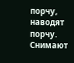порчу, наводят порчу. Снимают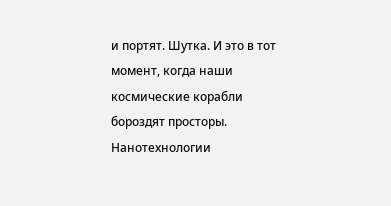и портят. Шутка. И это в тот момент, когда наши космические корабли бороздят просторы. Нанотехнологии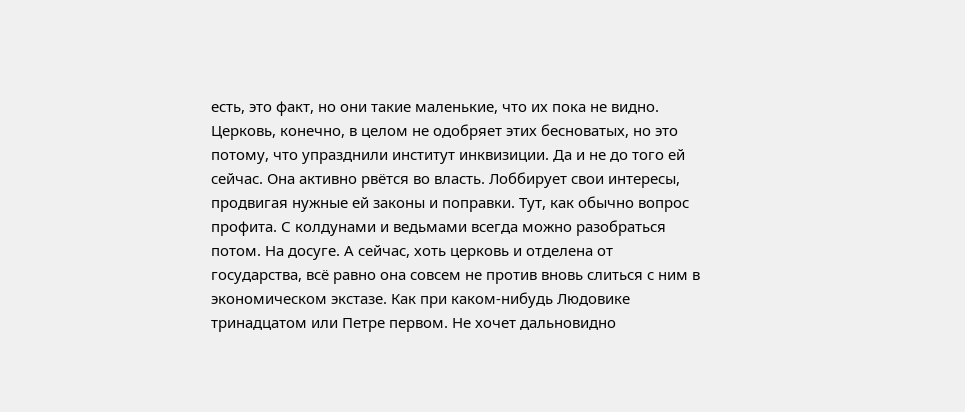есть, это факт, но они такие маленькие, что их пока не видно. Церковь, конечно, в целом не одобряет этих бесноватых, но это потому, что упразднили институт инквизиции. Да и не до того ей сейчас. Она активно рвётся во власть. Лоббирует свои интересы, продвигая нужные ей законы и поправки. Тут, как обычно вопрос профита. С колдунами и ведьмами всегда можно разобраться потом. На досуге. А сейчас, хоть церковь и отделена от государства, всё равно она совсем не против вновь слиться с ним в экономическом экстазе. Как при каком-нибудь Людовике тринадцатом или Петре первом. Не хочет дальновидно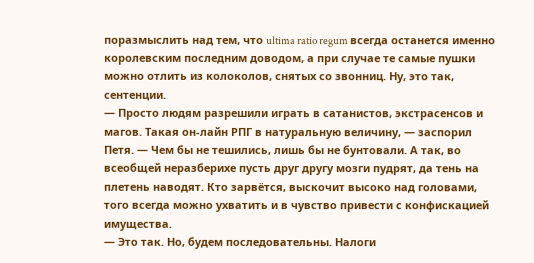поразмыслить над тем, что ultima ratio regum всегда останется именно королевским последним доводом, а при случае те самые пушки можно отлить из колоколов, снятых со звонниц. Ну, это так, сентенции.
— Просто людям разрешили играть в сатанистов, экстрасенсов и магов. Такая он-лайн РПГ в натуральную величину, — заспорил Петя. — Чем бы не тешились, лишь бы не бунтовали. А так, во всеобщей неразберихе пусть друг другу мозги пудрят, да тень на плетень наводят. Кто зарвётся, выскочит высоко над головами, того всегда можно ухватить и в чувство привести с конфискацией имущества.
— Это так. Но, будем последовательны. Налоги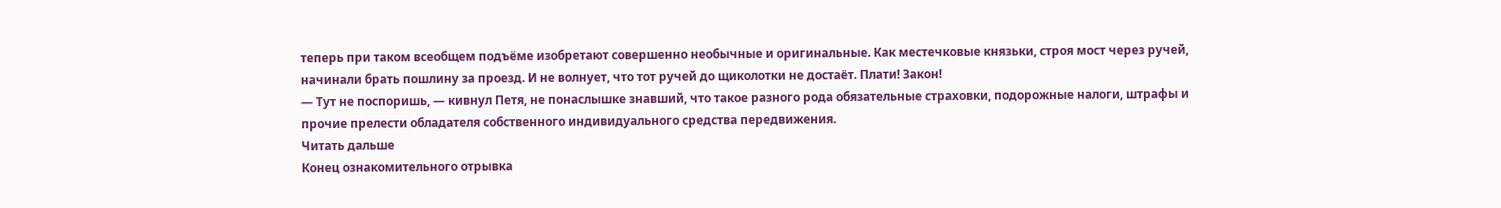теперь при таком всеобщем подъёме изобретают совершенно необычные и оригинальные. Как местечковые князьки, строя мост через ручей, начинали брать пошлину за проезд. И не волнует, что тот ручей до щиколотки не достаёт. Плати! Закон!
— Тут не поспоришь, — кивнул Петя, не понаслышке знавший, что такое разного рода обязательные страховки, подорожные налоги, штрафы и прочие прелести обладателя собственного индивидуального средства передвижения.
Читать дальше
Конец ознакомительного отрывка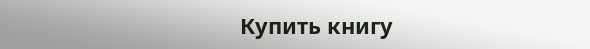Купить книгу